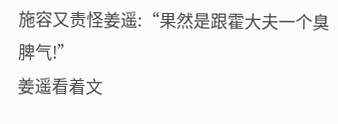施容又责怪姜遥:“果然是跟霍大夫一个臭脾气!”
姜遥看着文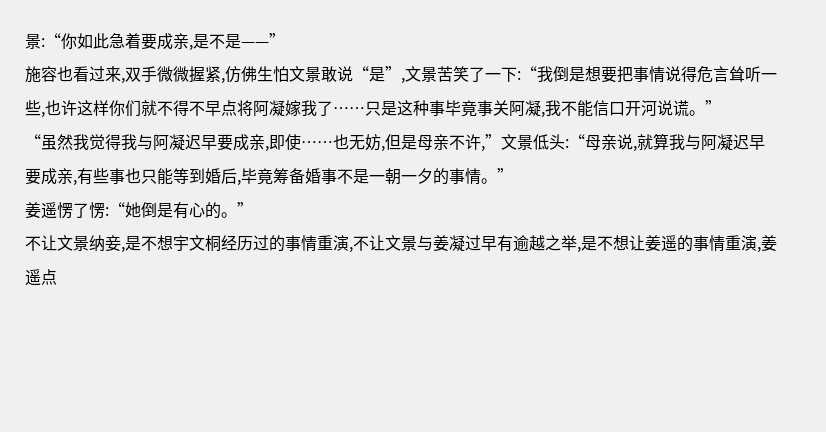景:“你如此急着要成亲,是不是——”
施容也看过来,双手微微握紧,仿佛生怕文景敢说“是”,文景苦笑了一下:“我倒是想要把事情说得危言耸听一些,也许这样你们就不得不早点将阿凝嫁我了……只是这种事毕竟事关阿凝,我不能信口开河说谎。”
“虽然我觉得我与阿凝迟早要成亲,即使……也无妨,但是母亲不许,”文景低头:“母亲说,就算我与阿凝迟早要成亲,有些事也只能等到婚后,毕竟筹备婚事不是一朝一夕的事情。”
姜遥愣了愣:“她倒是有心的。”
不让文景纳妾,是不想宇文桐经历过的事情重演,不让文景与姜凝过早有逾越之举,是不想让姜遥的事情重演,姜遥点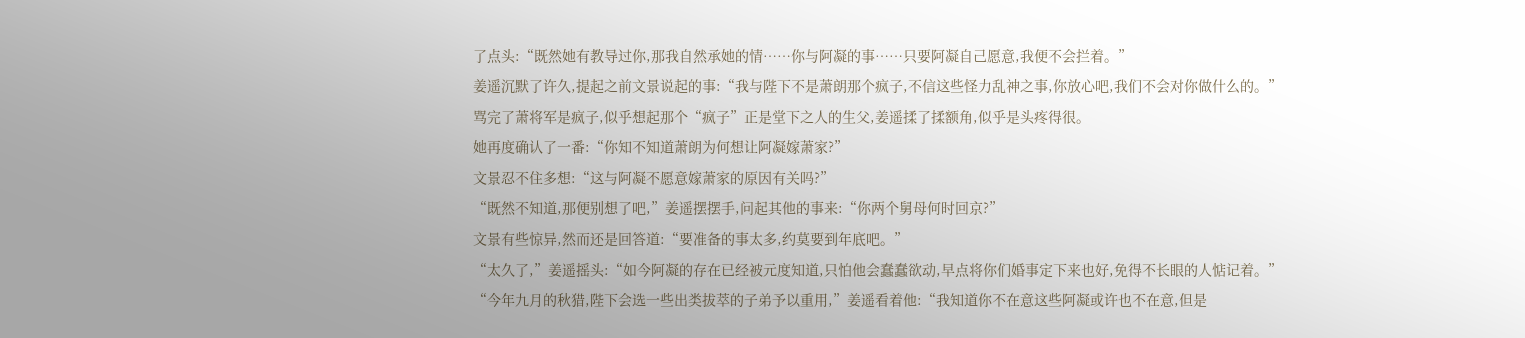了点头:“既然她有教导过你,那我自然承她的情……你与阿凝的事……只要阿凝自己愿意,我便不会拦着。”
姜遥沉默了许久,提起之前文景说起的事:“我与陛下不是萧朗那个疯子,不信这些怪力乱神之事,你放心吧,我们不会对你做什么的。”
骂完了萧将军是疯子,似乎想起那个“疯子”正是堂下之人的生父,姜遥揉了揉额角,似乎是头疼得很。
她再度确认了一番:“你知不知道萧朗为何想让阿凝嫁萧家?”
文景忍不住多想:“这与阿凝不愿意嫁萧家的原因有关吗?”
“既然不知道,那便别想了吧,”姜遥摆摆手,问起其他的事来:“你两个舅母何时回京?”
文景有些惊异,然而还是回答道:“要准备的事太多,约莫要到年底吧。”
“太久了,”姜遥摇头:“如今阿凝的存在已经被元度知道,只怕他会蠢蠢欲动,早点将你们婚事定下来也好,免得不长眼的人惦记着。”
“今年九月的秋猎,陛下会选一些出类拔萃的子弟予以重用,”姜遥看着他:“我知道你不在意这些阿凝或许也不在意,但是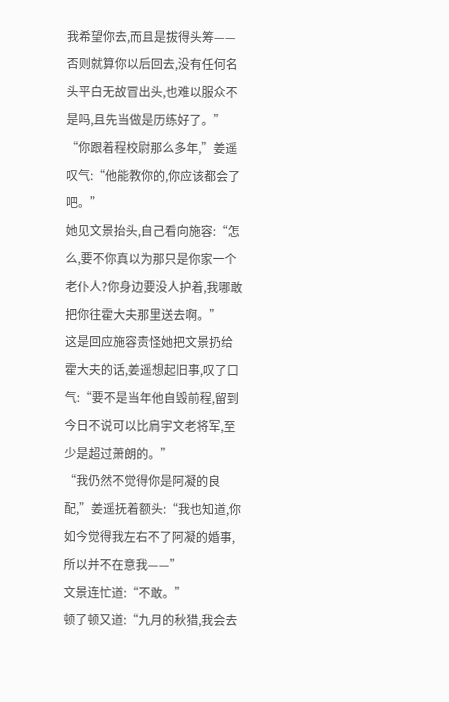我希望你去,而且是拔得头筹——否则就算你以后回去,没有任何名头平白无故冒出头,也难以服众不是吗,且先当做是历练好了。”
“你跟着程校尉那么多年,”姜遥叹气:“他能教你的,你应该都会了吧。”
她见文景抬头,自己看向施容:“怎么,要不你真以为那只是你家一个老仆人?你身边要没人护着,我哪敢把你往霍大夫那里送去啊。”
这是回应施容责怪她把文景扔给霍大夫的话,姜遥想起旧事,叹了口气:“要不是当年他自毁前程,留到今日不说可以比肩宇文老将军,至少是超过萧朗的。”
“我仍然不觉得你是阿凝的良配,”姜遥抚着额头:“我也知道,你如今觉得我左右不了阿凝的婚事,所以并不在意我——”
文景连忙道:“不敢。”
顿了顿又道:“九月的秋猎,我会去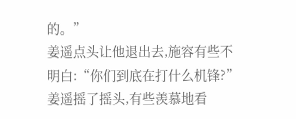的。”
姜遥点头让他退出去,施容有些不明白:“你们到底在打什么机锋?”
姜遥摇了摇头,有些羡慕地看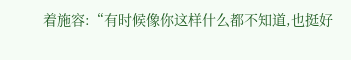着施容:“有时候像你这样什么都不知道,也挺好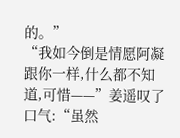的。”
“我如今倒是情愿阿凝跟你一样,什么都不知道,可惜——”姜遥叹了口气:“虽然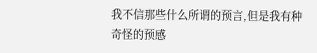我不信那些什么所谓的预言,但是我有种奇怪的预感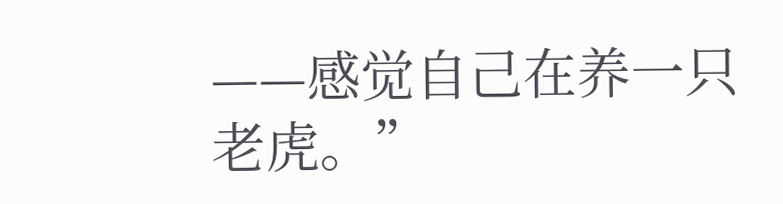——感觉自己在养一只老虎。”